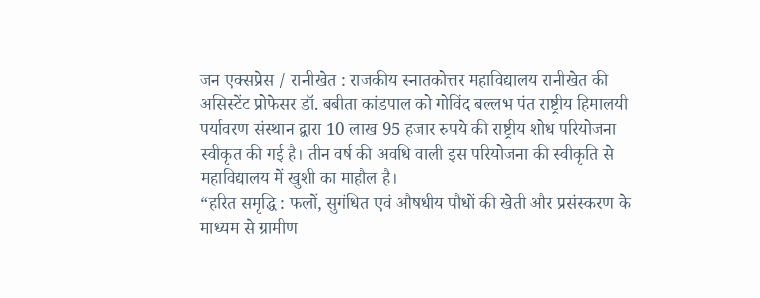जन एक्सप्रेस / रानीखेत : राजकीय स्नातकोत्तर महाविद्यालय रानीखेत की असिस्टेंट प्रोफेसर डॉ. बबीता कांडपाल को गोविंद बल्लभ पंत राष्ट्रीय हिमालयी पर्यावरण संस्थान द्वारा 10 लाख 95 हजार रुपये की राष्ट्रीय शोध परियोजना स्वीकृत की गई है। तीन वर्ष की अवधि वाली इस परियोजना की स्वीकृति से महाविद्यालय में खुशी का माहौल है।
“हरित समृद्धि : फलों, सुगंधित एवं औषधीय पौधों की खेती और प्रसंस्करण के माध्यम से ग्रामीण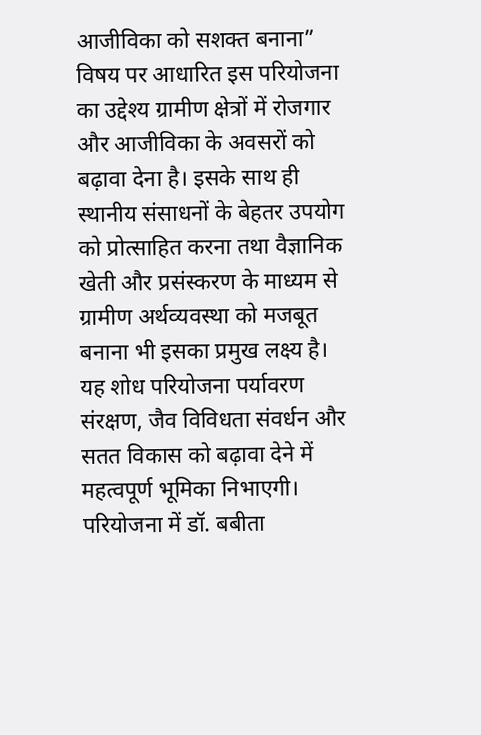आजीविका को सशक्त बनाना” विषय पर आधारित इस परियोजना का उद्देश्य ग्रामीण क्षेत्रों में रोजगार और आजीविका के अवसरों को बढ़ावा देना है। इसके साथ ही स्थानीय संसाधनों के बेहतर उपयोग को प्रोत्साहित करना तथा वैज्ञानिक खेती और प्रसंस्करण के माध्यम से ग्रामीण अर्थव्यवस्था को मजबूत बनाना भी इसका प्रमुख लक्ष्य है।
यह शोध परियोजना पर्यावरण संरक्षण, जैव विविधता संवर्धन और सतत विकास को बढ़ावा देने में महत्वपूर्ण भूमिका निभाएगी। परियोजना में डॉ. बबीता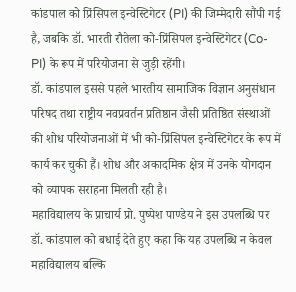कांडपाल को प्रिंसिपल इन्वेस्टिगेटर (PI) की जिम्मेदारी सौंपी गई है, जबकि डॉ. भारती रौतेला को-प्रिंसिपल इन्वेस्टिगेटर (Co-PI) के रूप में परियोजना से जुड़ी रहेंगी।
डॉ. कांडपाल इससे पहले भारतीय सामाजिक विज्ञान अनुसंधान परिषद तथा राष्ट्रीय नवप्रवर्तन प्रतिष्ठान जैसी प्रतिष्ठित संस्थाओं की शोध परियोजनाओं में भी को-प्रिंसिपल इन्वेस्टिगेटर के रूप में कार्य कर चुकी हैं। शोध और अकादमिक क्षेत्र में उनके योगदान को व्यापक सराहना मिलती रही है।
महाविद्यालय के प्राचार्य प्रो. पुष्पेश पाण्डेय ने इस उपलब्धि पर डॉ. कांडपाल को बधाई देते हुए कहा कि यह उपलब्धि न केवल महाविद्यालय बल्कि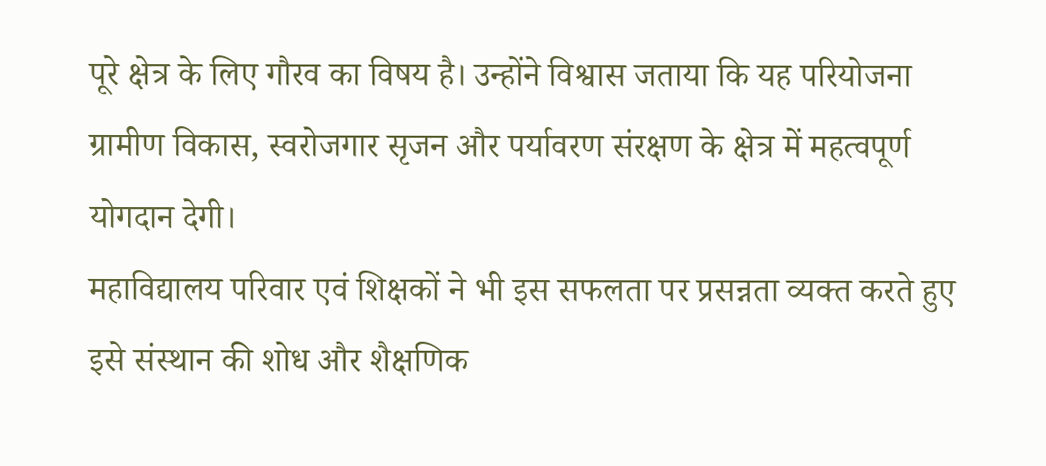पूरे क्षेत्र के लिए गौरव का विषय है। उन्होंने विश्वास जताया कि यह परियोजना ग्रामीण विकास, स्वरोजगार सृजन और पर्यावरण संरक्षण के क्षेत्र में महत्वपूर्ण योगदान देगी।
महाविद्यालय परिवार एवं शिक्षकों ने भी इस सफलता पर प्रसन्नता व्यक्त करते हुए इसे संस्थान की शोध और शैक्षणिक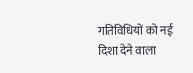गतिविधियों को नई दिशा देने वाला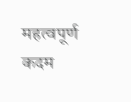महत्वपूर्ण कदम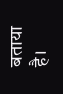बताया है।